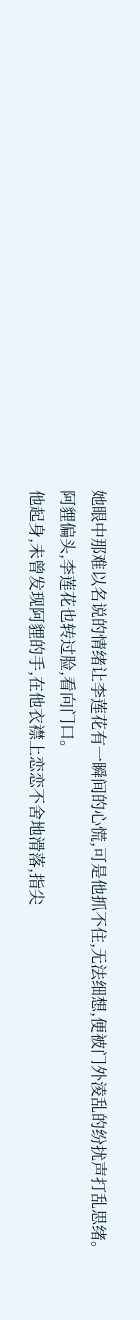她眼中那难以名说的情绪让李莲花有一瞬间的心慌,可是他抓不住,无法细想,便被门外淩乱的纷扰声打乱思绪。
阿貍偏头,李莲花也转过脸,看向门口。
他起身,未曾发现阿貍的手,在他衣襟上恋恋不舍地滑落,指尖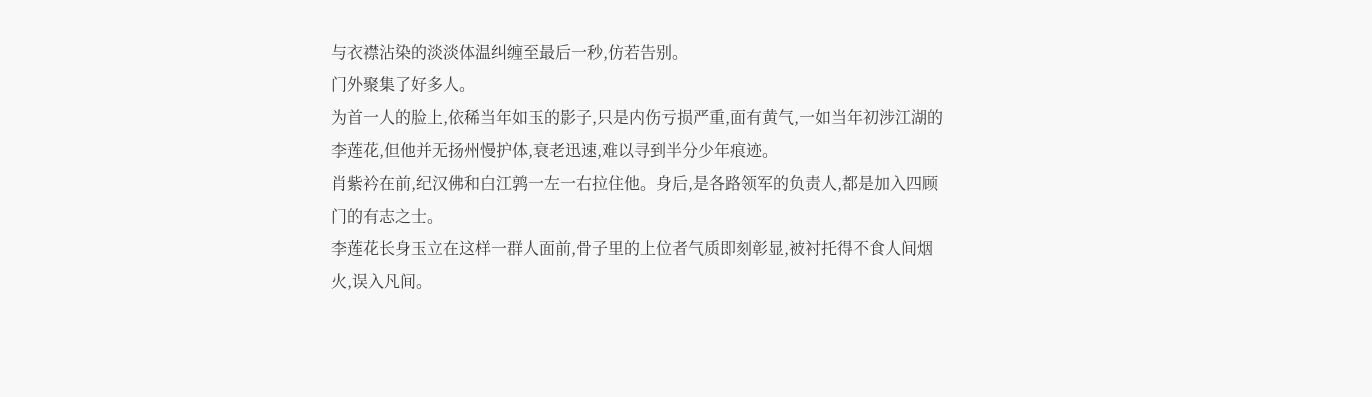与衣襟沾染的淡淡体温纠缠至最后一秒,仿若告别。
门外聚集了好多人。
为首一人的脸上,依稀当年如玉的影子,只是内伤亏损严重,面有黄气,一如当年初涉江湖的李莲花,但他并无扬州慢护体,衰老迅速,难以寻到半分少年痕迹。
肖紫衿在前,纪汉佛和白江鹑一左一右拉住他。身后,是各路领军的负责人,都是加入四顾门的有志之士。
李莲花长身玉立在这样一群人面前,骨子里的上位者气质即刻彰显,被衬托得不食人间烟火,误入凡间。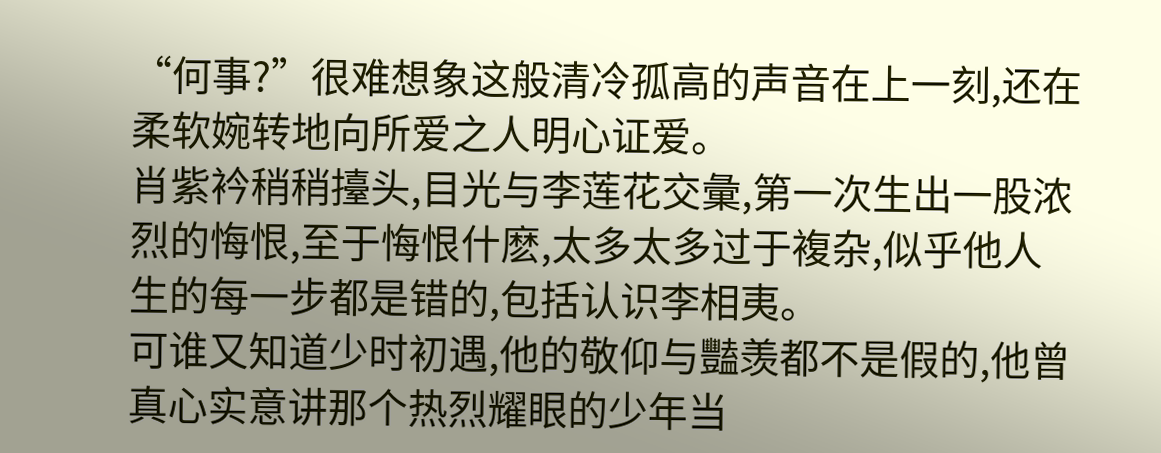“何事?”很难想象这般清冷孤高的声音在上一刻,还在柔软婉转地向所爱之人明心证爱。
肖紫衿稍稍擡头,目光与李莲花交彙,第一次生出一股浓烈的悔恨,至于悔恨什麽,太多太多过于複杂,似乎他人生的每一步都是错的,包括认识李相夷。
可谁又知道少时初遇,他的敬仰与豔羡都不是假的,他曾真心实意讲那个热烈耀眼的少年当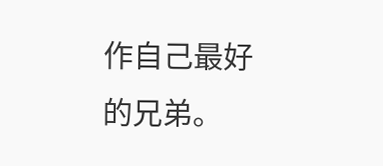作自己最好的兄弟。